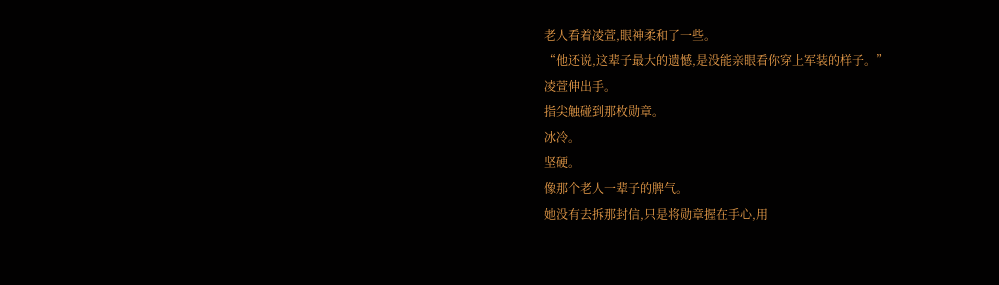老人看着凌萱,眼神柔和了一些。
“他还说,这辈子最大的遗憾,是没能亲眼看你穿上军装的样子。”
凌萱伸出手。
指尖触碰到那枚勋章。
冰冷。
坚硬。
像那个老人一辈子的脾气。
她没有去拆那封信,只是将勋章握在手心,用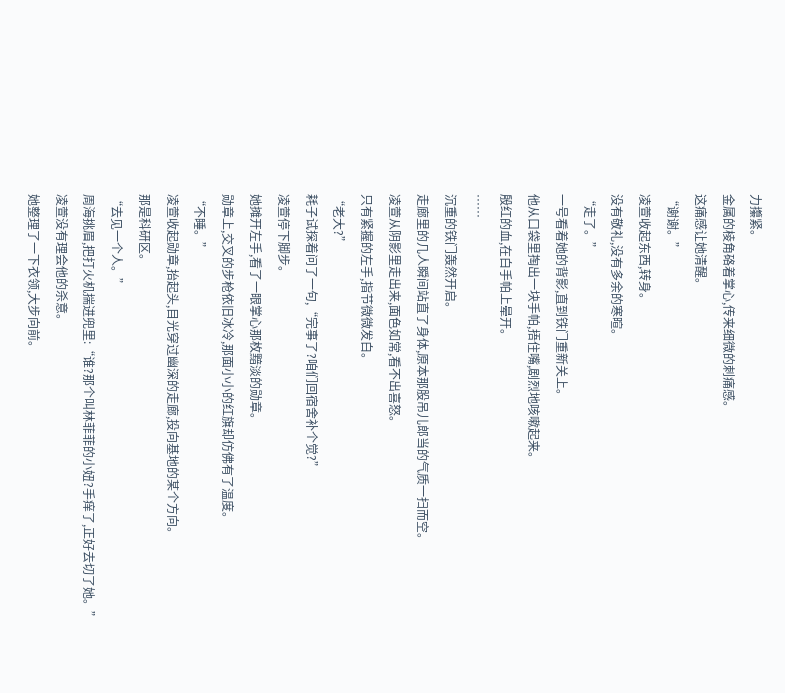力攥紧。
金属的棱角硌着掌心,传来细微的刺痛感。
这痛感让她清醒。
“谢谢。”
凌萱收起东西,转身。
没有敬礼,没有多余的寒暄。
“走了。”
一号看着她的背影,直到铁门重新关上。
他从口袋里掏出一块手帕,捂住嘴,剧烈地咳嗽起来。
殷红的血,在白手帕上晕开。
……
沉重的铁门轰然开启。
走廊里的几人瞬间站直了身体,原本那股吊儿郎当的气质一扫而空。
凌萱从阴影里走出来,面色如常,看不出喜怒。
只有紧握的左手,指节微微发白。
“老大?”
耗子试探着问了一句,“完事了?咱们回宿舍补个觉?”
凌萱停下脚步。
她摊开左手,看了一眼掌心那枚黯淡的勋章。
勋章上,交叉的步枪依旧冰冷,那面小小的红旗却仿佛有了温度。
“不睡。”
凌萱收起勋章,抬起头,目光穿过幽深的走廊,投向基地的某个方向。
那是科研区。
“去见一个人。”
周海挑眉,把打火机揣进兜里:“谁?那个叫林菲菲的小妞?手痒了,正好去切了她。”
凌萱没有理会他的杀意。
她整理了一下衣领,大步向前。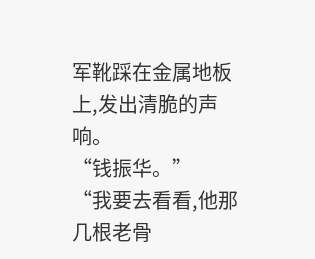军靴踩在金属地板上,发出清脆的声响。
“钱振华。”
“我要去看看,他那几根老骨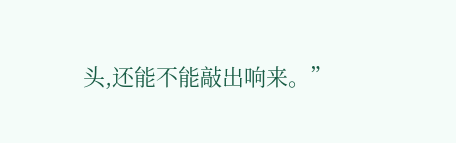头,还能不能敲出响来。”